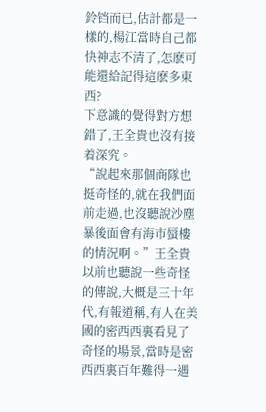鈴铛而已,估計都是一樣的,楊江當時自己都快神志不清了,怎麽可能還給記得這麽多東西?
下意識的覺得對方想錯了,王全貴也沒有接着深究。
“說起來那個商隊也挺奇怪的,就在我們面前走過,也沒聽說沙塵暴後面會有海市蜃樓的情況啊。”王全貴以前也聽說一些奇怪的傳說,大概是三十年代,有報道稱,有人在美國的密西西裏看見了奇怪的場景,當時是密西西裏百年難得一遇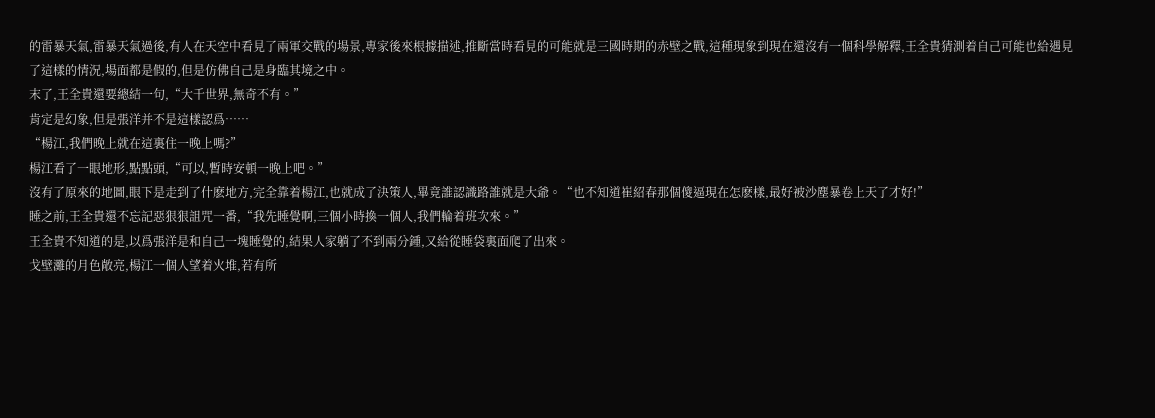的雷暴天氣,雷暴天氣過後,有人在天空中看見了兩軍交戰的場景,專家後來根據描述,推斷當時看見的可能就是三國時期的赤壁之戰,這種現象到現在還沒有一個科學解釋,王全貴猜測着自己可能也給遇見了這樣的情況,場面都是假的,但是仿佛自己是身臨其境之中。
末了,王全貴還要總結一句,“大千世界,無奇不有。”
肯定是幻象,但是張洋并不是這樣認爲……
“楊江,我們晚上就在這裏住一晚上嗎?”
楊江看了一眼地形,點點頭,“可以,暫時安頓一晚上吧。”
沒有了原來的地圖,眼下是走到了什麽地方,完全靠着楊江,也就成了決策人,畢竟誰認識路誰就是大爺。“也不知道崔紹春那個傻逼現在怎麽樣,最好被沙塵暴卷上天了才好!”
睡之前,王全貴還不忘記惡狠狠詛咒一番,“我先睡覺啊,三個小時換一個人,我們輪着班次來。”
王全貴不知道的是,以爲張洋是和自己一塊睡覺的,結果人家躺了不到兩分鍾,又給從睡袋裏面爬了出來。
戈壁灘的月色敞亮,楊江一個人望着火堆,若有所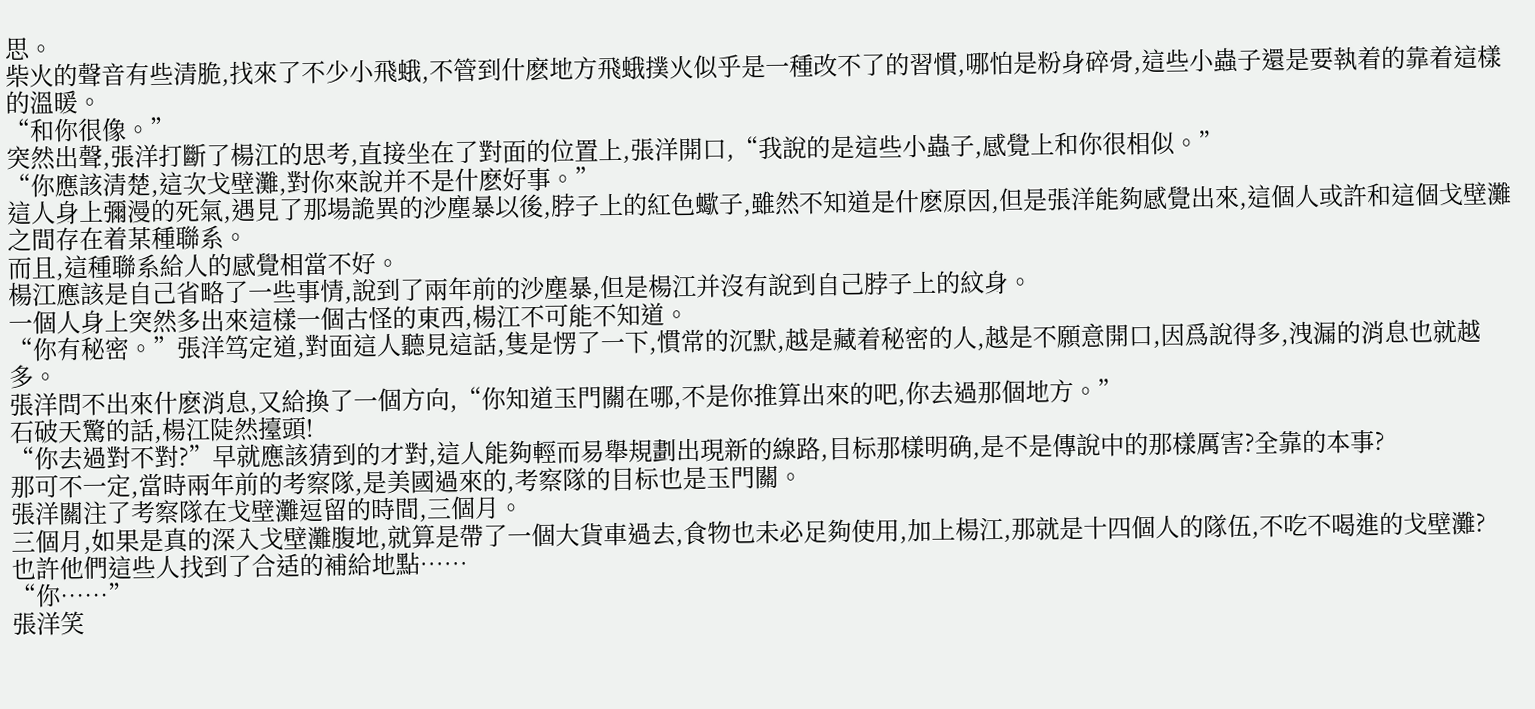思。
柴火的聲音有些清脆,找來了不少小飛蛾,不管到什麽地方飛蛾撲火似乎是一種改不了的習慣,哪怕是粉身碎骨,這些小蟲子還是要執着的靠着這樣的溫暖。
“和你很像。”
突然出聲,張洋打斷了楊江的思考,直接坐在了對面的位置上,張洋開口,“我說的是這些小蟲子,感覺上和你很相似。”
“你應該清楚,這次戈壁灘,對你來說并不是什麽好事。”
這人身上彌漫的死氣,遇見了那場詭異的沙塵暴以後,脖子上的紅色蠍子,雖然不知道是什麽原因,但是張洋能夠感覺出來,這個人或許和這個戈壁灘之間存在着某種聯系。
而且,這種聯系給人的感覺相當不好。
楊江應該是自己省略了一些事情,說到了兩年前的沙塵暴,但是楊江并沒有說到自己脖子上的紋身。
一個人身上突然多出來這樣一個古怪的東西,楊江不可能不知道。
“你有秘密。”張洋笃定道,對面這人聽見這話,隻是愣了一下,慣常的沉默,越是藏着秘密的人,越是不願意開口,因爲說得多,洩漏的消息也就越多。
張洋問不出來什麽消息,又給換了一個方向,“你知道玉門關在哪,不是你推算出來的吧,你去過那個地方。”
石破天驚的話,楊江陡然擡頭!
“你去過對不對?”早就應該猜到的才對,這人能夠輕而易舉規劃出現新的線路,目标那樣明确,是不是傳說中的那樣厲害?全靠的本事?
那可不一定,當時兩年前的考察隊,是美國過來的,考察隊的目标也是玉門關。
張洋關注了考察隊在戈壁灘逗留的時間,三個月。
三個月,如果是真的深入戈壁灘腹地,就算是帶了一個大貨車過去,食物也未必足夠使用,加上楊江,那就是十四個人的隊伍,不吃不喝進的戈壁灘?
也許他們這些人找到了合适的補給地點……
“你……”
張洋笑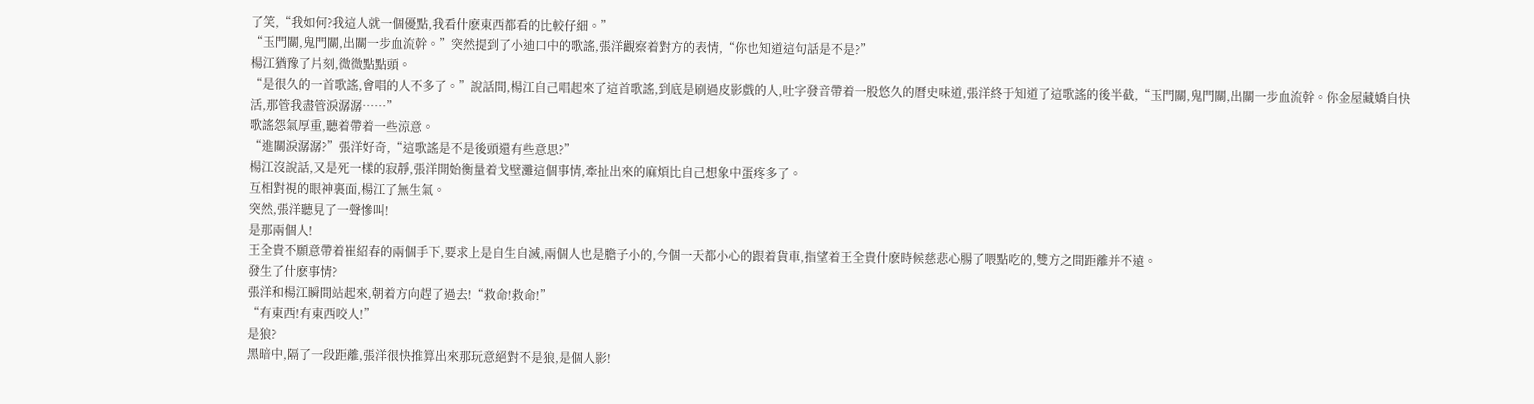了笑,“我如何?我這人就一個優點,我看什麽東西都看的比較仔細。”
“玉門關,鬼門關,出關一步血流幹。”突然提到了小迪口中的歌謠,張洋觀察着對方的表情,“你也知道這句話是不是?”
楊江猶豫了片刻,微微點點頭。
“是很久的一首歌謠,會唱的人不多了。”說話間,楊江自己唱起來了這首歌謠,到底是刷過皮影戲的人,吐字發音帶着一股悠久的曆史味道,張洋終于知道了這歌謠的後半截,“玉門關,鬼門關,出關一步血流幹。你金屋藏嬌自快活,那管我盡管淚潺潺……”
歌謠怨氣厚重,聽着帶着一些涼意。
“進關淚潺潺?”張洋好奇,“這歌謠是不是後頭還有些意思?”
楊江沒說話,又是死一樣的寂靜,張洋開始衡量着戈壁灘這個事情,牽扯出來的麻煩比自己想象中蛋疼多了。
互相對視的眼神裏面,楊江了無生氣。
突然,張洋聽見了一聲慘叫!
是那兩個人!
王全貴不願意帶着崔紹春的兩個手下,要求上是自生自滅,兩個人也是膽子小的,今個一天都小心的跟着貨車,指望着王全貴什麽時候慈悲心腸了喂點吃的,雙方之間距離并不遠。
發生了什麽事情?
張洋和楊江瞬間站起來,朝着方向趕了過去!“救命!救命!”
“有東西!有東西咬人!”
是狼?
黑暗中,隔了一段距離,張洋很快推算出來那玩意絕對不是狼,是個人影!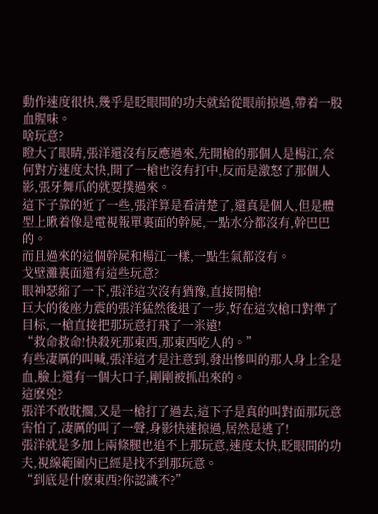動作速度很快,幾乎是眨眼間的功夫就給從眼前掠過,帶着一股血腥味。
啥玩意?
瞪大了眼睛,張洋還沒有反應過來,先開槍的那個人是楊江,奈何對方速度太快,開了一槍也沒有打中,反而是激怒了那個人影,張牙舞爪的就要撲過來。
這下子靠的近了一些,張洋算是看清楚了,還真是個人,但是體型上瞅着像是電視報單裏面的幹屍,一點水分都沒有,幹巴巴的。
而且過來的這個幹屍和楊江一樣,一點生氣都沒有。
戈壁灘裏面還有這些玩意?
眼神瑟縮了一下,張洋這次沒有猶豫,直接開槍!
巨大的後座力震的張洋猛然後退了一步,好在這次槍口對準了目标,一槍直接把那玩意打飛了一米遠!
“救命救命!快殺死那東西,那東西吃人的。”
有些凄厲的叫喊,張洋這才是注意到,發出慘叫的那人身上全是血,臉上還有一個大口子,剛剛被抓出來的。
這麽兇?
張洋不敢耽擱,又是一槍打了過去,這下子是真的叫對面那玩意害怕了,凄厲的叫了一聲,身影快速掠過,居然是逃了!
張洋就是多加上兩條腿也追不上那玩意,速度太快,眨眼間的功夫,視線範圍内已經是找不到那玩意。
“到底是什麽東西?你認識不?”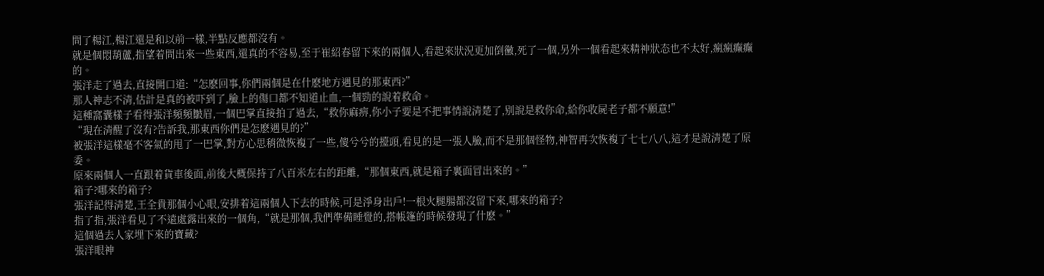問了楊江,楊江還是和以前一樣,半點反應都沒有。
就是個悶葫蘆,指望着問出來一些東西,還真的不容易,至于崔紹春留下來的兩個人,看起來狀況更加倒黴,死了一個,另外一個看起來精神狀态也不太好,瘋瘋癫癫的。
張洋走了過去,直接開口道:“怎麽回事,你們兩個是在什麽地方遇見的那東西?”
那人神志不清,估計是真的被吓到了,臉上的傷口都不知道止血,一個勁的說着救命。
這種窩囊樣子看得張洋頻頻皺眉,一個巴掌直接拍了過去,“救你麻痹,你小子要是不把事情說清楚了,别說是救你命,給你收屍老子都不願意!”
“現在清醒了沒有?告訴我,那東西你們是怎麽遇見的?”
被張洋這樣毫不客氣的甩了一巴掌,對方心思稍微恢複了一些,傻兮兮的擡頭,看見的是一張人臉,而不是那個怪物,神智再次恢複了七七八八,這才是說清楚了原委。
原來兩個人一直跟着貨車後面,前後大概保持了八百米左右的距離,“那個東西,就是箱子裏面冒出來的。”
箱子?哪來的箱子?
張洋記得清楚,王全貴那個小心眼,安排着這兩個人下去的時候,可是淨身出戶!一根火腿腸都沒留下來,哪來的箱子?
指了指,張洋看見了不遠處露出來的一個角,“就是那個,我們準備睡覺的,搭帳篷的時候發現了什麽。”
這個過去人家埋下來的寶藏?
張洋眼神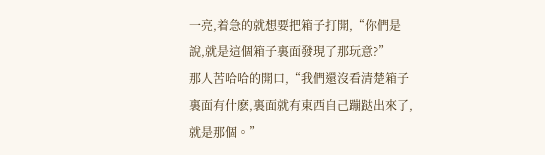一亮,着急的就想要把箱子打開,“你們是說,就是這個箱子裏面發現了那玩意?”
那人苦哈哈的開口,“我們還沒看清楚箱子裏面有什麽,裏面就有東西自己蹦跶出來了,就是那個。”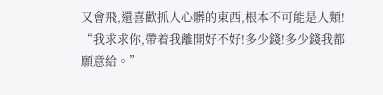又會飛,還喜歡抓人心髒的東西,根本不可能是人類!
“我求求你,帶着我離開好不好!多少錢!多少錢我都願意給。”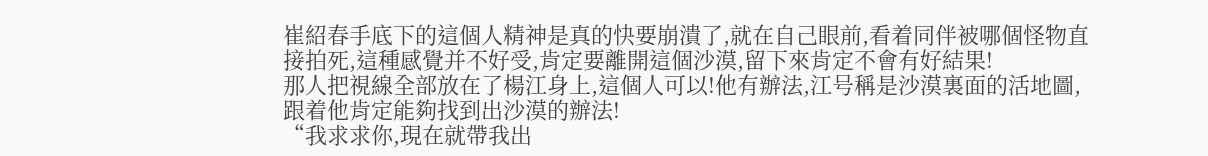崔紹春手底下的這個人精神是真的快要崩潰了,就在自己眼前,看着同伴被哪個怪物直接拍死,這種感覺并不好受,肯定要離開這個沙漠,留下來肯定不會有好結果!
那人把視線全部放在了楊江身上,這個人可以!他有辦法,江号稱是沙漠裏面的活地圖,跟着他肯定能夠找到出沙漠的辦法!
“我求求你,現在就帶我出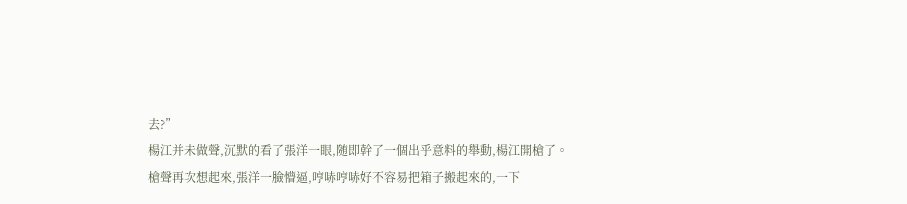去?”
楊江并未做聲,沉默的看了張洋一眼,随即幹了一個出乎意料的舉動,楊江開槍了。
槍聲再次想起來,張洋一臉懵逼,哼哧哼哧好不容易把箱子搬起來的,一下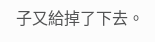子又給掉了下去。